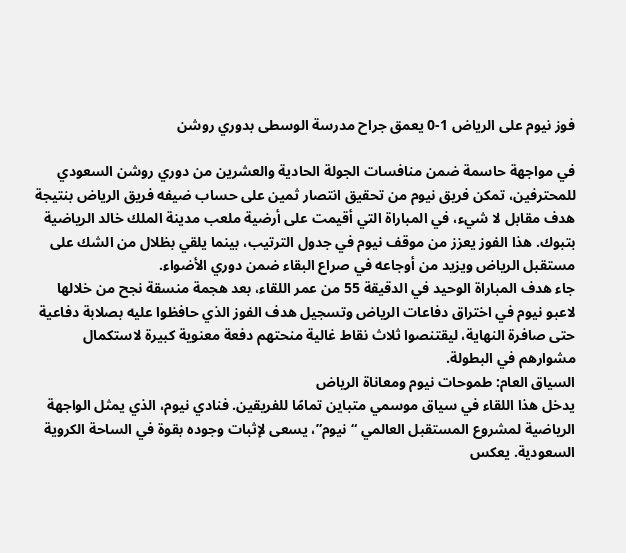فوز نيوم على الرياض 1-0 يعمق جراح مدرسة الوسطى بدوري روشن

في مواجهة حاسمة ضمن منافسات الجولة الحادية والعشرين من دوري روشن السعودي للمحترفين، تمكن فريق نيوم من تحقيق انتصار ثمين على حساب ضيفه فريق الرياض بنتيجة هدف مقابل لا شيء، في المباراة التي أقيمت على أرضية ملعب مدينة الملك خالد الرياضية بتبوك. هذا الفوز يعزز من موقف نيوم في جدول الترتيب، بينما يلقي بظلال من الشك على مستقبل الرياض ويزيد من أوجاعه في صراع البقاء ضمن دوري الأضواء.
جاء هدف المباراة الوحيد في الدقيقة 55 من عمر اللقاء، بعد هجمة منسقة نجح من خلالها لاعبو نيوم في اختراق دفاعات الرياض وتسجيل هدف الفوز الذي حافظوا عليه بصلابة دفاعية حتى صافرة النهاية، ليقتنصوا ثلاث نقاط غالية منحتهم دفعة معنوية كبيرة لاستكمال مشوارهم في البطولة.
السياق العام: طموحات نيوم ومعاناة الرياض
يدخل هذا اللقاء في سياق موسمي متباين تمامًا للفريقين. فنادي نيوم، الذي يمثل الواجهة الرياضية لمشروع المستقبل العالمي “نيوم”، يسعى لإثبات وجوده بقوة في الساحة الكروية السعودية. يعكس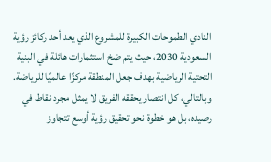النادي الطموحات الكبيرة للمشروع الذي يعد أحد ركائز رؤية السعودية 2030، حيث يتم ضخ استثمارات هائلة في البنية التحتية الرياضية بهدف جعل المنطقة مركزًا عالميًا للرياضة. وبالتالي، كل انتصار يحققه الفريق لا يمثل مجرد نقاط في رصيده، بل هو خطوة نحو تحقيق رؤية أوسع تتجاوز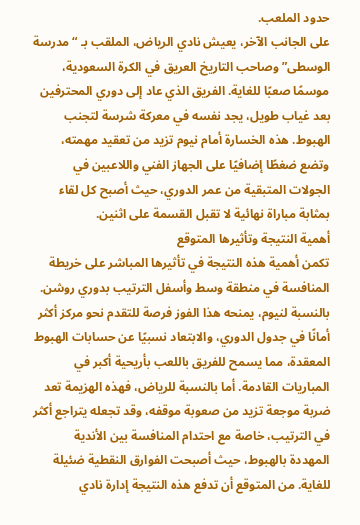حدود الملعب.
على الجانب الآخر، يعيش نادي الرياض، الملقب بـ “مدرسة الوسطى” وصاحب التاريخ العريق في الكرة السعودية، موسمًا صعبًا للغاية. الفريق الذي عاد إلى دوري المحترفين بعد غياب طويل، يجد نفسه في معركة شرسة لتجنب الهبوط. هذه الخسارة أمام نيوم تزيد من تعقيد مهمته، وتضع ضغطًا إضافيًا على الجهاز الفني واللاعبين في الجولات المتبقية من عمر الدوري، حيث أصبح كل لقاء بمثابة مباراة نهائية لا تقبل القسمة على اثنين.
أهمية النتيجة وتأثيرها المتوقع
تكمن أهمية هذه النتيجة في تأثيرها المباشر على خريطة المنافسة في منطقة وسط وأسفل الترتيب بدوري روشن. بالنسبة لنيوم، يمنحه هذا الفوز فرصة للتقدم نحو مركز أكثر أمانًا في جدول الدوري، والابتعاد نسبيًا عن حسابات الهبوط المعقدة، مما يسمح للفريق باللعب بأريحية أكبر في المباريات القادمة. أما بالنسبة للرياض، فهذه الهزيمة تعد ضربة موجعة تزيد من صعوبة موقفه، وقد تجعله يتراجع أكثر في الترتيب، خاصة مع احتدام المنافسة بين الأندية المهددة بالهبوط، حيث أصبحت الفوارق النقطية ضئيلة للغاية. من المتوقع أن تدفع هذه النتيجة إدارة نادي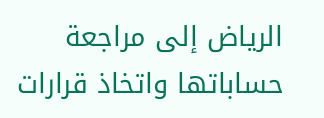الرياض إلى مراجعة حساباتها واتخاذ قرارات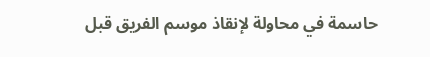حاسمة في محاولة لإنقاذ موسم الفريق قبل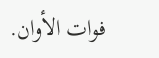فوات الأوان.